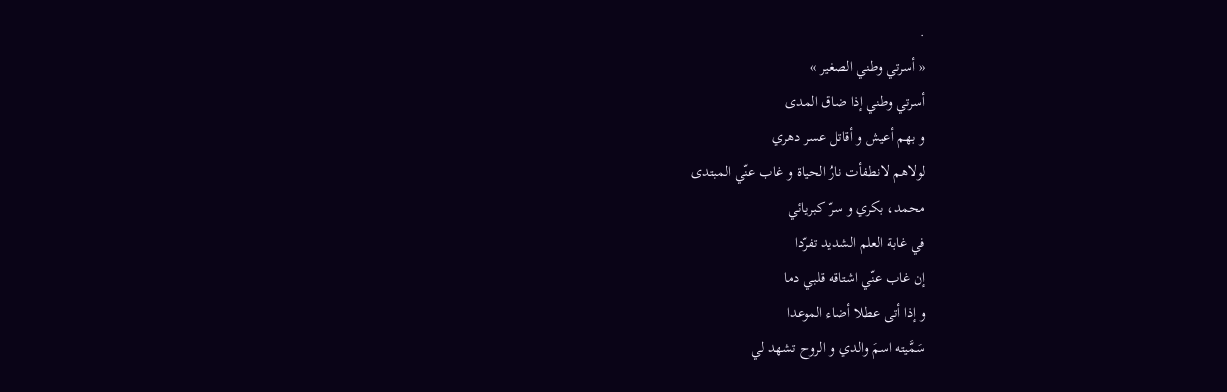.
« أسرتي وطني الصغير »
أسرتي وطني إذا ضاق المدى
و بهم أعيش و أقاتل عسر دهري
لولاهم لانطفأت نارُ الحياة و غاب عنّي المبتدى
محمد، بكري و سرّ كبريائي
في غابة العلم الشديد تفرّدا
إن غاب عنّي اشتاقه قلبي دما
و إذا أتى عطلا أضاء الموعدا
سَمَّيته اسمَ والدي و الروح تشهد لي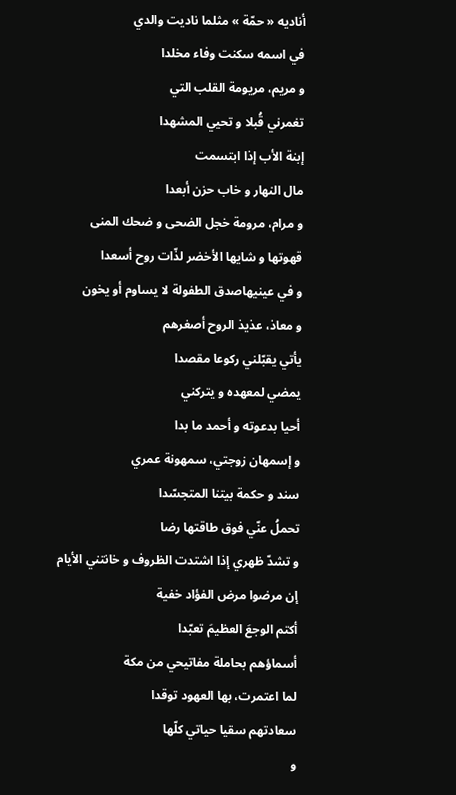أناديه « حمّة » مثلما ناديت والدي
في اسمه سكنت وفاء مخلدا
و مريم، مريومة القلب التي
تغمرني قُبلا و تحيي المشهدا
إبنة الأب إذا ابتسمت
مال النهار و خاب حزن أبعدا
و مرام، مرومة خجل الضحى و ضحك المنى
قهوتها و شايها الأخضر لذّات روح أسعدا
و في عينيهاصدق الطفولة لا يساوم أو يخون
و معاذ، عذيذ الروح أصغرهم
يأتي يقبّلني ركوعا مقصدا
يمضي لمعهده و يتركني
أحيا بدعوته و أحمد ما بدا
و إسمهان زوجتي، سمهونة عمري
سند و حكمة بيتنا المتجسّدا
تحملُ عنّي فوق طاقتها رضا
و تشدّ ظهري إذا اشتدت الظروف و خانتني الأيام
إن مرضوا مرض الفؤاد خفية
أكتم الوجعَ العظيمَ تعبّدا
أسماؤهم بحاملة مفاتيحي من مكة
لما اعتمرت، بها العهود توقدا
سعادتهم سقيا حياتي كلّها
و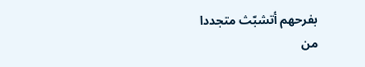بفرحهم أتشبّث متجددا
من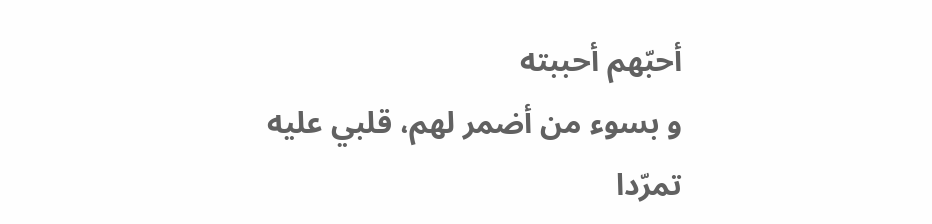أحبّهم أحببته
و بسوء من أضمر لهم، قلبي عليه تمرّدا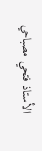الأستاذ فتحي مصباحي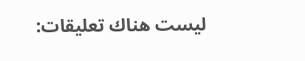ليست هناك تعليقات: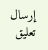إرسال تعليق